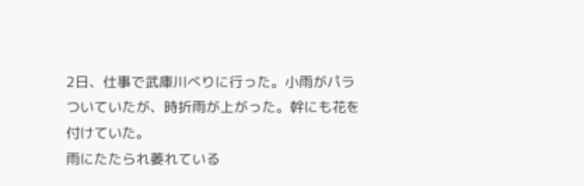2日、仕事で武庫川べりに行った。小雨がパラついていたが、時折雨が上がった。幹にも花を付けていた。
雨にたたられ萎れている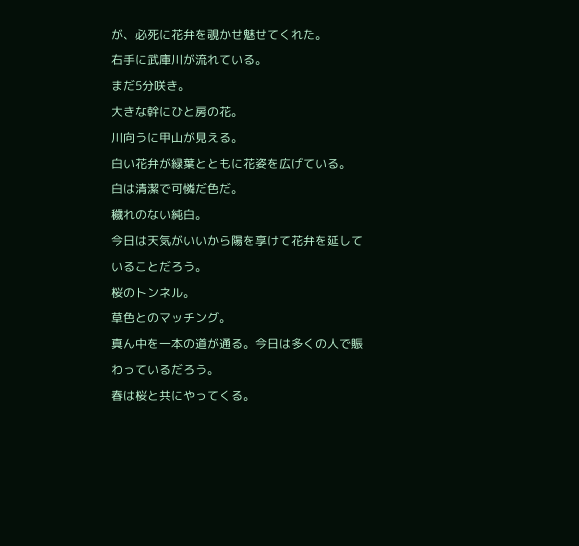が、必死に花弁を覗かせ魅せてくれた。
右手に武庫川が流れている。
まだ5分咲き。
大きな幹にひと房の花。
川向うに甲山が見える。
白い花弁が緑葉とともに花姿を広げている。
白は清潔で可憐だ色だ。
穢れのない純白。
今日は天気がいいから陽を享けて花弁を延していることだろう。
桜のトンネル。
草色とのマッチング。
真ん中を一本の道が通る。今日は多くの人で賑わっているだろう。
春は桜と共にやってくる。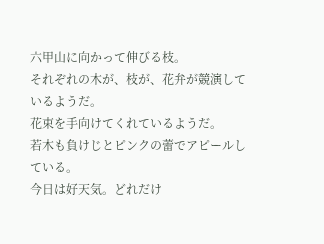六甲山に向かって伸びる枝。
それぞれの木が、枝が、花弁が競演しているようだ。
花束を手向けてくれているようだ。
若木も負けじとピンクの蕾でアピールしている。
今日は好天気。どれだけ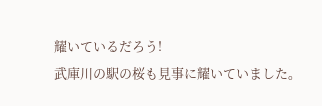耀いているだろう!
武庫川の駅の桜も見事に耀いていました。